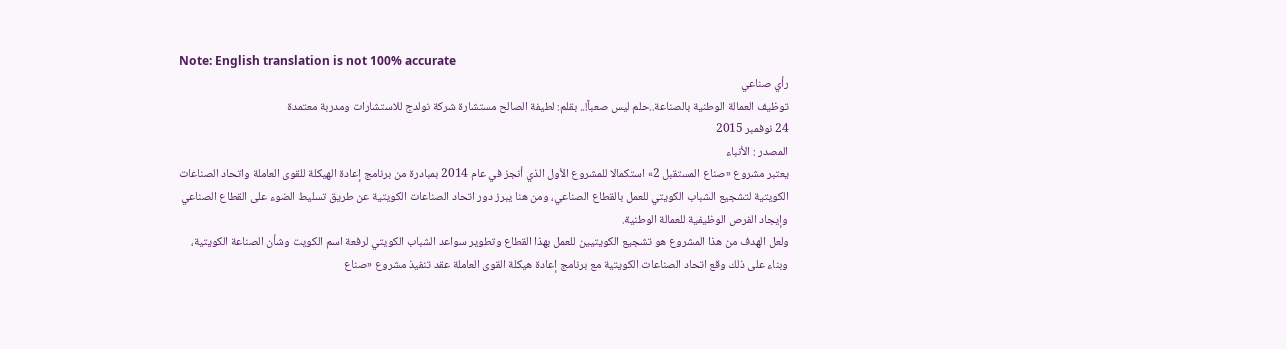Note: English translation is not 100% accurate
رأي صناعي
توظيف العمالة الوطنية بالصناعة..حلم ليس صعباً!.. بقلم: لطيفة الصالح مستشارة شركة نولدج للاستشارات ومدربة معتمدة
24 نوفمبر 2015
المصدر : الأنباء
يعتبر مشروع «صناع المستقبل 2» استكمالا للمشروع الأول الذي أنجز في عام 2014 بمبادرة من برنامج إعادة الهيكلة للقوى العاملة واتحاد الصناعات الكويتية لتشجيع الشباب الكويتي للعمل بالقطاع الصناعي، ومن هنا يبرز دور اتحاد الصناعات الكويتية عن طريق تسليط الضوء على القطاع الصناعي وإيجاد الفرص الوظيفية للعمالة الوطنية.
ولعل الهدف من هذا المشروع هو تشجيع الكويتيين للعمل بهذا القطاع وتطوير سواعد الشباب الكويتي لرفعة اسم الكويت وشأن الصناعة الكويتية، وبناء على ذلك وقع اتحاد الصناعات الكويتية مع برنامج إعادة هيكلة القوى العاملة عقد تنفيذ مشروع «صناع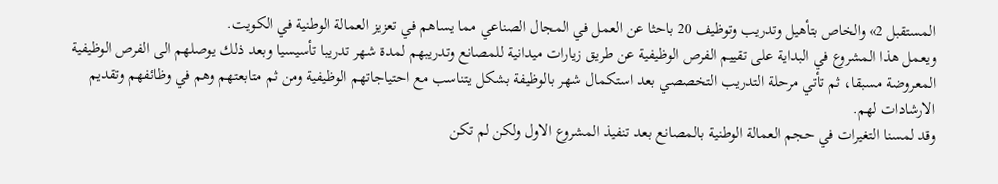المستقبل 2» والخاص بتأهيل وتدريب وتوظيف 20 باحثا عن العمل في المجال الصناعي مما يساهم في تعزيز العمالة الوطنية في الكويت.
ويعمل هذا المشروع في البداية على تقييم الفرص الوظيفية عن طريق زيارات ميدانية للمصانع وتدريبهم لمدة شهر تدريبا تأسيسيا وبعد ذلك يوصلهم الى الفرص الوظيفية المعروضة مسبقا، ثم تأتي مرحلة التدريب التخصصي بعد استكمال شهر بالوظيفة بشكل يتناسب مع احتياجاتهم الوظيفية ومن ثم متابعتهم وهم في وظائفهم وتقديم الارشادات لهم.
وقد لمسنا التغيرات في حجم العمالة الوطنية بالمصانع بعد تنفيذ المشروع الاول ولكن لم تكن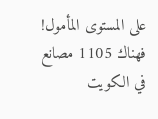على المستوى المأمول! فهناك 1105 مصانع في الكويت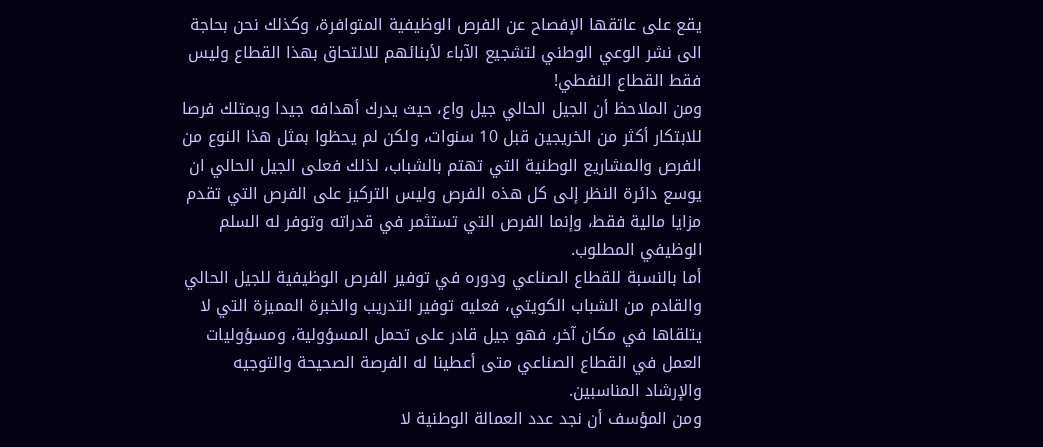يقع على عاتقها الإفصاح عن الفرص الوظيفية المتوافرة، وكذلك نحن بحاجة الى نشر الوعي الوطني لتشجيع الآباء لأبنائهم للالتحاق بهذا القطاع وليس فقط القطاع النفطي!
ومن الملاحظ أن الجيل الحالي جيل واع، حيث يدرك أهدافه جيدا ويمتلك فرصا للابتكار أكثر من الخريجين قبل 10 سنوات، ولكن لم يحظوا بمثل هذا النوع من الفرص والمشاريع الوطنية التي تهتم بالشباب، لذلك فعلى الجيل الحالي ان يوسع دائرة النظر إلى كل هذه الفرص وليس التركيز على الفرص التي تقدم مزايا مالية فقط، وإنما الفرص التي تستثمر في قدراته وتوفر له السلم الوظيفي المطلوب.
أما بالنسبة للقطاع الصناعي ودوره في توفير الفرص الوظيفية للجيل الحالي والقادم من الشباب الكويتي، فعليه توفير التدريب والخبرة المميزة التي لا يتلقاها في مكان آخر، فهو جيل قادر على تحمل المسؤولية، ومسؤوليات العمل في القطاع الصناعي متى أعطينا له الفرصة الصحيحة والتوجيه والإرشاد المناسبين.
ومن المؤسف أن نجد عدد العمالة الوطنية لا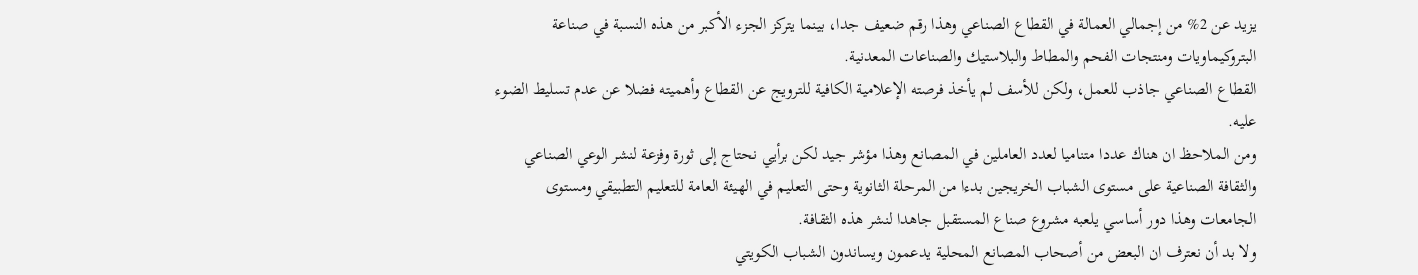يزيد عن 2% من إجمالي العمالة في القطاع الصناعي وهذا رقم ضعيف جدا، بينما يتركز الجزء الأكبر من هذه النسبة في صناعة البتروكيماويات ومنتجات الفحم والمطاط والبلاستيك والصناعات المعدنية.
القطاع الصناعي جاذب للعمل، ولكن للأسف لم يأخذ فرصته الإعلامية الكافية للترويج عن القطاع وأهميته فضلا عن عدم تسليط الضوء عليه.
ومن الملاحظ ان هناك عددا متناميا لعدد العاملين في المصانع وهذا مؤشر جيد لكن برأيي نحتاج إلى ثورة وفزعة لنشر الوعي الصناعي والثقافة الصناعية على مستوى الشباب الخريجين بدءا من المرحلة الثانوية وحتى التعليم في الهيئة العامة للتعليم التطبيقي ومستوى الجامعات وهذا دور أساسي يلعبه مشروع صناع المستقبل جاهدا لنشر هذه الثقافة.
ولا بد أن نعترف ان البعض من أصحاب المصانع المحلية يدعمون ويساندون الشباب الكويتي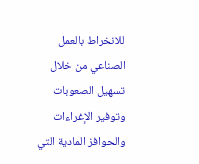للانخراط بالعمل الصناعي من خلال تسهيل الصعوبات وتوفير الإغراءات والحوافز المادية التي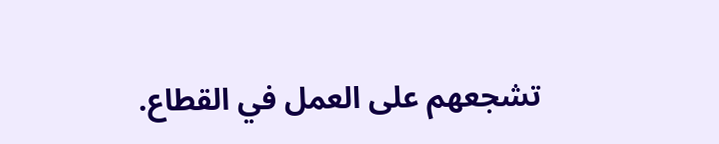تشجعهم على العمل في القطاع.